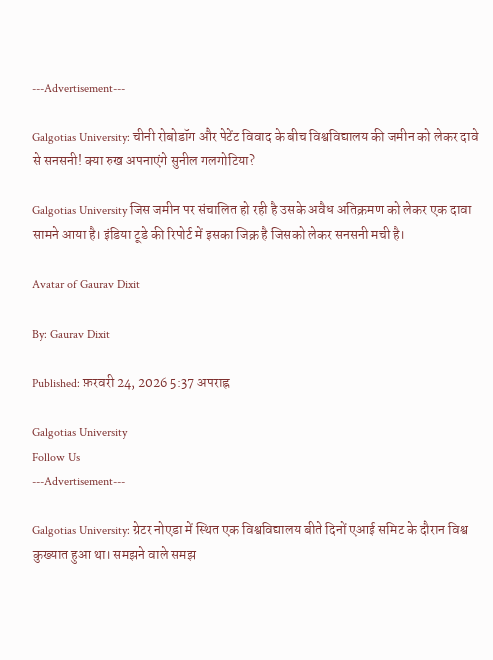---Advertisement---

Galgotias University: चीनी रोबोडॉग और पेटेंट विवाद के बीच विश्वविद्यालय की जमीन को लेकर दावे से सनसनी! क्या रुख अपनाएंगे सुनील गलगोटिया?

Galgotias University जिस जमीन पर संचालित हो रही है उसके अवैध अतिक्रमण को लेकर एक दावा सामने आया है। इंडिया टूडे की रिपोर्ट में इसका जिक्र है जिसको लेकर सनसनी मची है।

Avatar of Gaurav Dixit

By: Gaurav Dixit

Published: फ़रवरी 24, 2026 5:37 अपराह्न

Galgotias University
Follow Us
---Advertisement---

Galgotias University: ग्रेटर नोएडा में स्थित एक विश्वविद्यालय बीते दिनों एआई समिट के दौरान विश्व कुख्यात हुआ था। समझने वाले समझ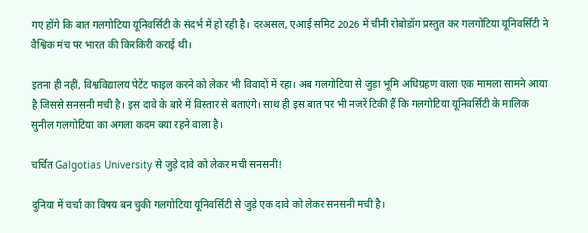गए होंगे कि बात गलगोटिया यूनिवर्सिटी के संदर्भ में हो रही है। दरअसल, एआई समिट 2026 में चीनी रोबोडॉग प्रस्तुत कर गलगोटिया यूनिवर्सिटी ने वैश्विक मंच पर भारत की किरकिरी कराई थी।

इतना ही नहीं, विश्वविद्यालय पेटेंट फाइल करने को लेकर भी विवादों में रहा। अब गलगोटिया से जुड़ा भूमि अधिग्रहण वाला एक मामला सामने आया है जिससे सनसनी मची है। इस दावे के बारे में विस्तार से बताएंगे। साथ ही इस बात पर भी नजरें टिकीं हैं कि गलगोटिया यूनिवर्सिटी के मालिक सुनील गलगोटिया का अगला कदम क्या रहने वाला है।

चर्चित Galgotias University से जुड़े दावे को लेकर मची सनसनी!

दुनिया में चर्चा का विषय बन चुकी गलगोटिया यूनिवर्सिटी से जुड़े एक दावे को लेकर सनसनी मची है।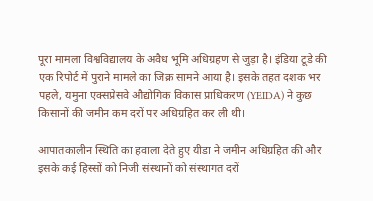पूरा मामला विश्वविद्यालय के अवैध भूमि अधिग्रहण से जुड़ा है। इंडिया टूडे की एक रिपोर्ट में पुराने मामले का जिक्र सामने आया है। इसके तहत दशक भर पहले, यमुना एक्सप्रेसवे औद्योगिक विकास प्राधिकरण (YEIDA) ने कुछ किसानों की जमीन कम दरों पर अधिग्रहित कर ली थी।

आपातकालीन स्थिति का हवाला देते हुए यीडा ने जमीन अधिग्रहित की और इसके कई हिस्सों को निजी संस्थानों को संस्थागत दरों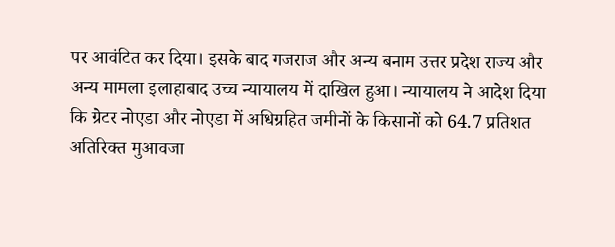पर आवंटित कर दिया। इसके बाद गजराज और अन्य बनाम उत्तर प्रदेश राज्य और अन्य मामला इलाहाबाद उच्च न्यायालय में दाखिल हुआ। न्यायालय ने आदेश दिया कि ग्रेटर नोएडा और नोएडा में अधिग्रहित जमीनों के किसानों को 64.7 प्रतिशत अतिरिक्त मुआवजा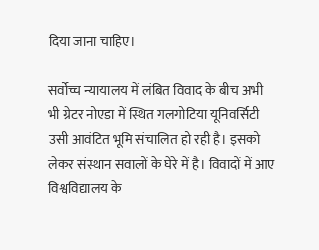दिया जाना चाहिए।

सर्वोच्च न्यायालय में लंबित विवाद के बीच अभी भी ग्रेटर नोएडा में स्थित गलगोटिया यूनिवर्सिटी उसी आवंटित भूमि संचालित हो रही है। इसको लेकर संस्थान सवालों के घेरे में है। विवादों में आए विश्वविद्यालय के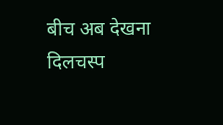बीच अब देखना दिलचस्प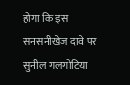होगा कि इस सनसनीखेज दावे पर सुनील गलगोटिया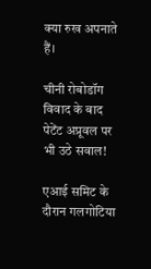क्या रुख अपनाते हैं।

चीनी रोबोडॉग विवाद के बाद पेटेंट अप्रूवल पर भी उठे सवाल!

एआई समिट के दौरान गलगोटिया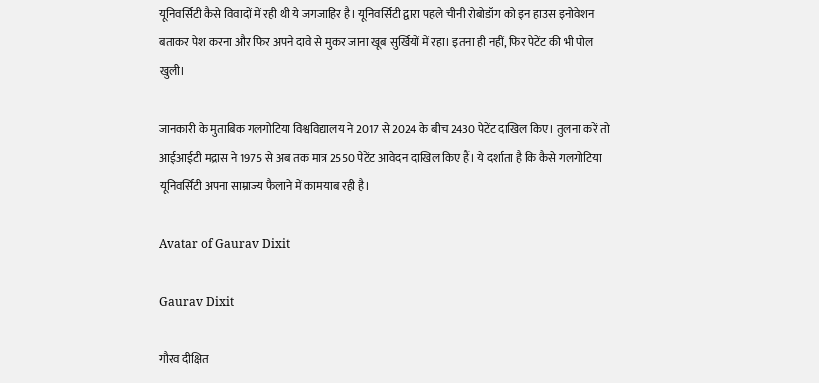यूनिवर्सिटी कैसे विवादों में रही थी ये जगजाहिर है। यूनिवर्सिटी द्वारा पहले चीनी रोबोडॉग को इन हाउस इनोवेशन बताकर पेश करना और फिर अपने दावे से मुकर जाना खूब सुर्खियों में रहा। इतना ही नहीं, फिर पेटेंट की भी पोल खुली।

जानकारी के मुताबिक गलगोटिया विश्वविद्यालय ने 2017 से 2024 के बीच 2430 पेटेंट दाखिल किए। तुलना करें तो आईआईटी मद्रास ने 1975 से अब तक मात्र 2550 पेटेंट आवेदन दाखिल किए हैं। ये दर्शाता है कि कैसे गलगोटिया यूनिवर्सिटी अपना साम्राज्य फैलाने में कामयाब रही है।

Avatar of Gaurav Dixit

Gaurav Dixit

गौरव दीक्षित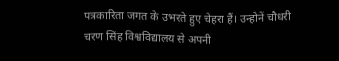पत्रकारिता जगत के उभरते हुए चेहरा हैं। उन्होनें चौधरी चरण सिंह विश्वविद्यालय से अपनी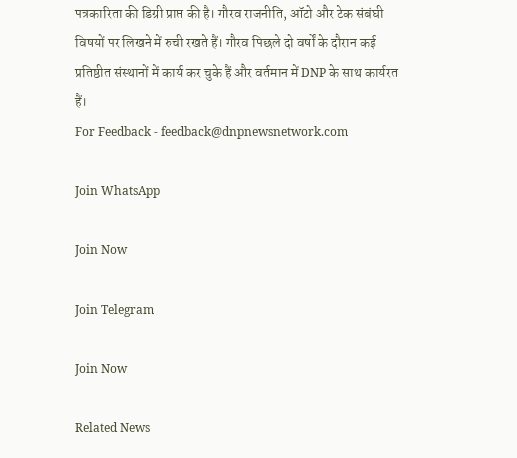पत्रकारिता की डिग्री प्राप्त की है। गौरव राजनीति, ऑटो और टेक संबंघी विषयों पर लिखने में रुची रखते हैं। गौरव पिछले दो वर्षों के दौरान कई प्रतिष्ठीत संस्थानों में कार्य कर चुके हैं और वर्तमान में DNP के साथ कार्यरत हैं।
For Feedback - feedback@dnpnewsnetwork.com

Join WhatsApp

Join Now

Join Telegram

Join Now

Related News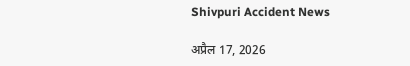Shivpuri Accident News

अप्रैल 17, 2026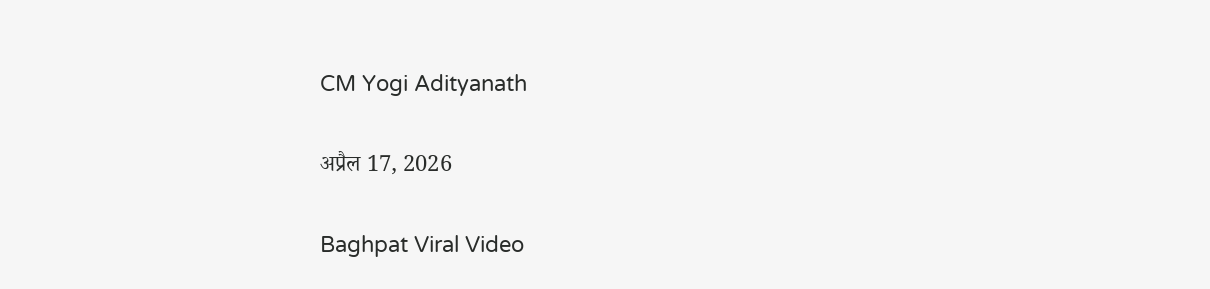CM Yogi Adityanath

अप्रैल 17, 2026

Baghpat Viral Video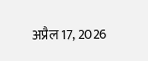अप्रैल 17, 2026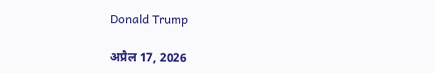Donald Trump

अप्रैल 17, 2026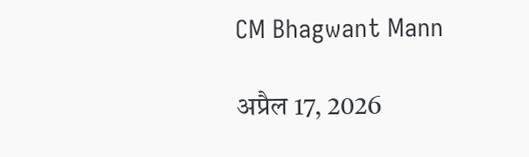CM Bhagwant Mann

अप्रैल 17, 2026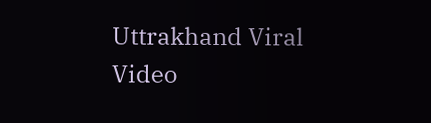Uttrakhand Viral Video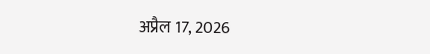अप्रैल 17, 2026